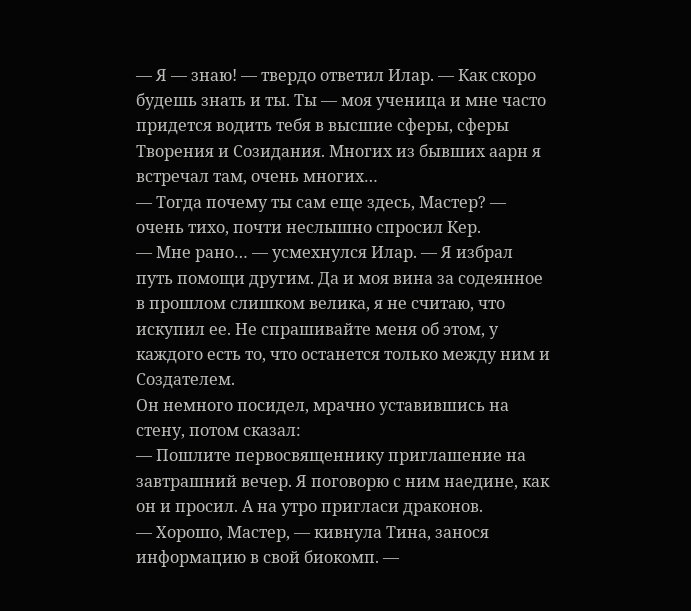— Я — знаю! — твердо ответил Илар. — Как скоро будешь знать и ты. Ты — моя ученица и мне часто придется водить тебя в высшие сферы, сферы Творения и Созидания. Многих из бывших аарн я встречал там, очень многих…
— Тогда почему ты сам еще здесь, Мастер? — очень тихо, почти неслышно спросил Кер.
— Мне рано… — усмехнулся Илар. — Я избрал путь помощи другим. Да и моя вина за содеянное в прошлом слишком велика, я не считаю, что искупил ее. Не спрашивайте меня об этом, у каждого есть то, что останется только между ним и Создателем.
Он немного посидел, мрачно уставившись на стену, потом сказал:
— Пошлите первосвященнику приглашение на завтрашний вечер. Я поговорю с ним наедине, как он и просил. А на утро пригласи драконов.
— Хорошо, Мастер, — кивнула Тина, занося информацию в свой биокомп. —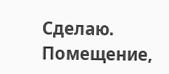Сделаю.
Помещение,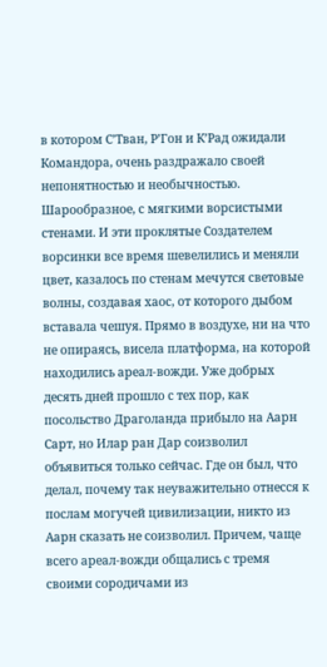в котором С’Тван, Р’Гон и К’Рад ожидали Командора, очень раздражало своей непонятностью и необычностью. Шарообразное, с мягкими ворсистыми стенами. И эти проклятые Создателем ворсинки все время шевелились и меняли цвет, казалось по стенам мечутся световые волны, создавая хаос, от которого дыбом вставала чешуя. Прямо в воздухе, ни на что не опираясь, висела платформа, на которой находились ареал-вожди. Уже добрых десять дней прошло с тех пор, как посольство Драголанда прибыло на Аарн Сарт, но Илар ран Дар соизволил объявиться только сейчас. Где он был, что делал, почему так неуважительно отнесся к послам могучей цивилизации, никто из Аарн сказать не соизволил. Причем, чаще всего ареал-вожди общались с тремя своими сородичами из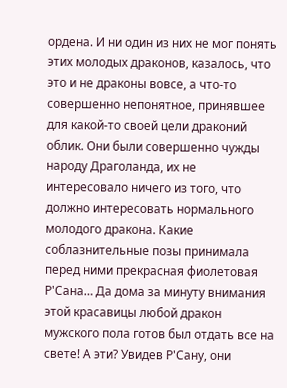ордена. И ни один из них не мог понять этих молодых драконов, казалось, что это и не драконы вовсе, а что-то совершенно непонятное, принявшее для какой-то своей цели драконий облик. Они были совершенно чужды народу Драголанда, их не интересовало ничего из того, что должно интересовать нормального молодого дракона. Какие соблазнительные позы принимала перед ними прекрасная фиолетовая Р'Сана… Да дома за минуту внимания этой красавицы любой дракон мужского пола готов был отдать все на свете! А эти? Увидев Р'Сану, они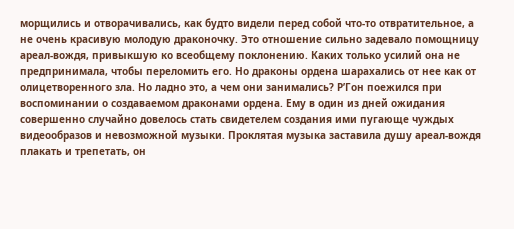морщились и отворачивались, как будто видели перед собой что-то отвратительное, а не очень красивую молодую драконочку. Это отношение сильно задевало помощницу ареал-вождя, привыкшую ко всеобщему поклонению. Каких только усилий она не предпринимала, чтобы переломить его. Но драконы ордена шарахались от нее как от олицетворенного зла. Но ладно это, а чем они занимались? Р’Гон поежился при воспоминании о создаваемом драконами ордена. Ему в один из дней ожидания совершенно случайно довелось стать свидетелем создания ими пугающе чуждых видеообразов и невозможной музыки. Проклятая музыка заставила душу ареал-вождя плакать и трепетать, он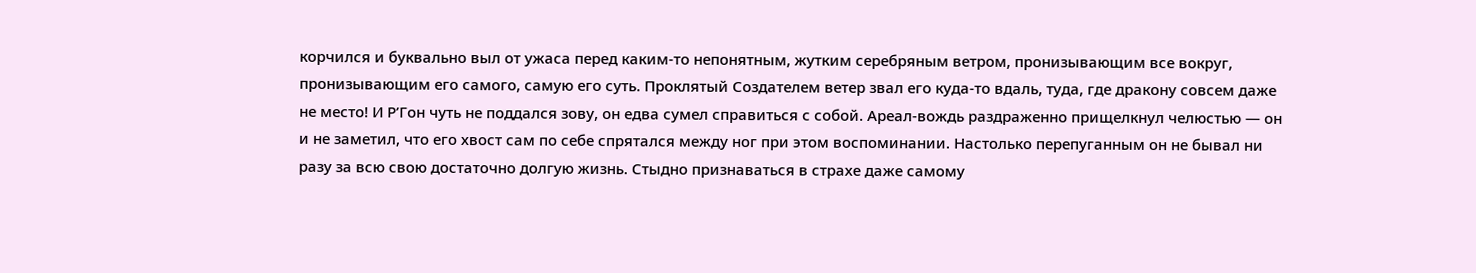корчился и буквально выл от ужаса перед каким-то непонятным, жутким серебряным ветром, пронизывающим все вокруг, пронизывающим его самого, самую его суть. Проклятый Создателем ветер звал его куда-то вдаль, туда, где дракону совсем даже не место! И Р’Гон чуть не поддался зову, он едва сумел справиться с собой. Ареал-вождь раздраженно прищелкнул челюстью — он и не заметил, что его хвост сам по себе спрятался между ног при этом воспоминании. Настолько перепуганным он не бывал ни разу за всю свою достаточно долгую жизнь. Стыдно признаваться в страхе даже самому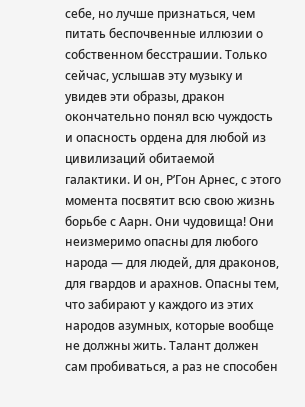себе, но лучше признаться, чем питать беспочвенные иллюзии о собственном бесстрашии. Только сейчас, услышав эту музыку и увидев эти образы, дракон окончательно понял всю чуждость и опасность ордена для любой из цивилизаций обитаемой галактики. И он, Р’Гон Арнес, с этого момента посвятит всю свою жизнь борьбе с Аарн. Они чудовища! Они неизмеримо опасны для любого народа — для людей, для драконов, для гвардов и арахнов. Опасны тем, что забирают у каждого из этих народов азумных, которые вообще не должны жить. Талант должен сам пробиваться, а раз не способен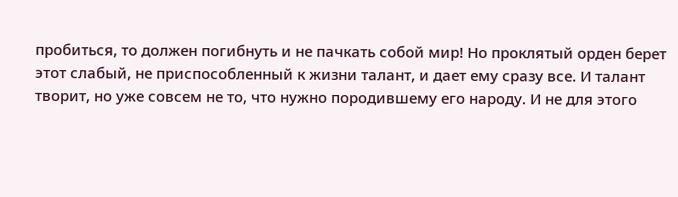пробиться, то должен погибнуть и не пачкать собой мир! Но проклятый орден берет этот слабый, не приспособленный к жизни талант, и дает ему сразу все. И талант творит, но уже совсем не то, что нужно породившему его народу. И не для этого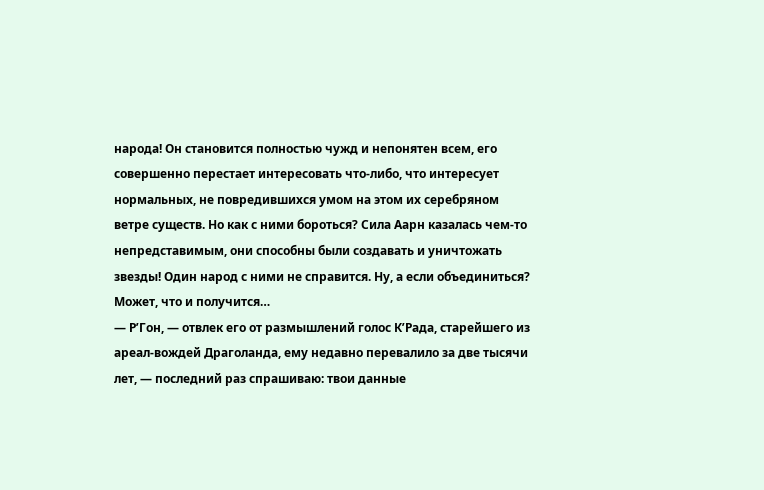народа! Он становится полностью чужд и непонятен всем, его совершенно перестает интересовать что-либо, что интересует нормальных, не повредившихся умом на этом их серебряном ветре существ. Но как с ними бороться? Сила Аарн казалась чем-то непредставимым, они способны были создавать и уничтожать звезды! Один народ с ними не справится. Ну, а если объединиться? Может, что и получится…
— Р’Гон, — отвлек его от размышлений голос К’Рада, старейшего из ареал-вождей Драголанда, ему недавно перевалило за две тысячи лет, — последний раз спрашиваю: твои данные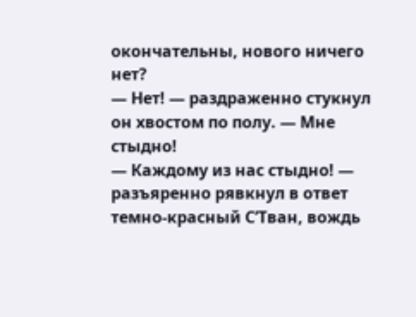окончательны, нового ничего нет?
— Нет! — раздраженно стукнул он хвостом по полу. — Мне стыдно!
— Каждому из нас стыдно! — разъяренно рявкнул в ответ темно-красный С’Тван, вождь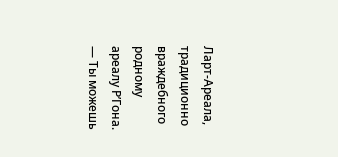Ларт-Ареала, традиционно враждебного родному ареалу Р’Гона. — Ты можешь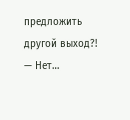предложить другой выход?!
— Нет…